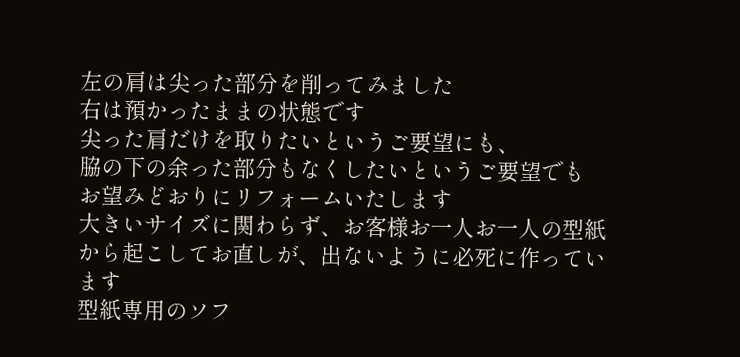左の肩は尖った部分を削ってみました
右は預かったままの状態です
尖った肩だけを取りたいというご要望にも、
脇の下の余った部分もなくしたいというご要望でも
お望みどおりにリフォームいたします
大きいサイズに関わらず、お客様お一人お一人の型紙から起こしてお直しが、出ないように必死に作っています
型紙専用のソフ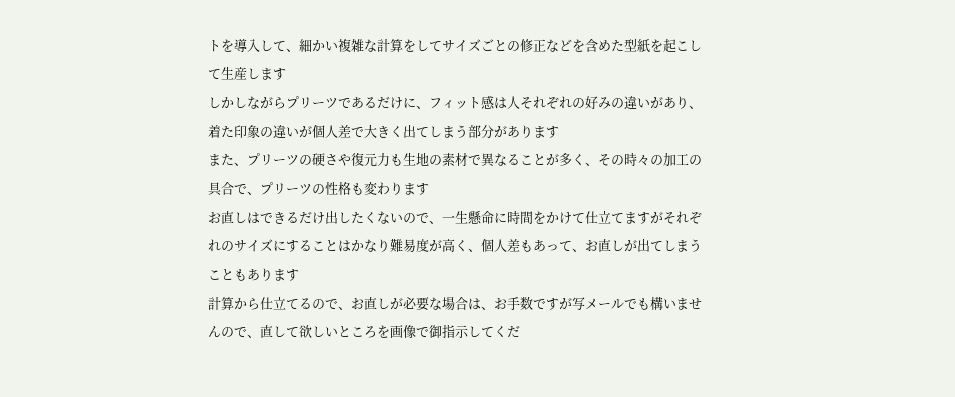トを導入して、細かい複雑な計算をしてサイズごとの修正などを含めた型紙を起こして生産します
しかしながらプリーツであるだけに、フィット感は人それぞれの好みの違いがあり、着た印象の違いが個人差で大きく出てしまう部分があります
また、プリーツの硬さや復元力も生地の素材で異なることが多く、その時々の加工の具合で、プリーツの性格も変わります
お直しはできるだけ出したくないので、一生懸命に時間をかけて仕立てますがそれぞれのサイズにすることはかなり難易度が高く、個人差もあって、お直しが出てしまうこともあります
計算から仕立てるので、お直しが必要な場合は、お手数ですが写メールでも構いませんので、直して欲しいところを画像で御指示してくだ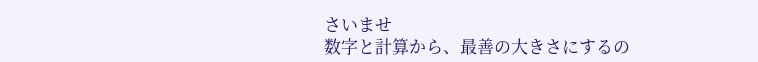さいませ
数字と計算から、最善の大きさにするの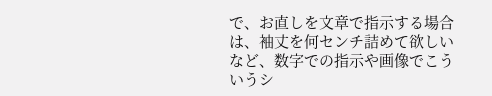で、お直しを文章で指示する場合は、袖丈を何センチ詰めて欲しいなど、数字での指示や画像でこういうシ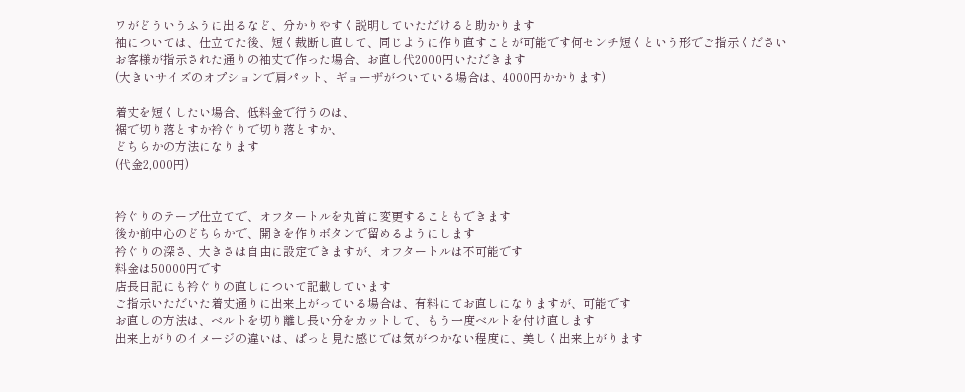ワがどういうふうに出るなど、分かりやすく説明していただけると助かります
袖については、仕立てた後、短く裁断し直して、同じように作り直すことが可能です何センチ短くという形でご指示ください
お客様が指示された通りの袖丈で作った場合、お直し代2000円いただきます
(大きいサイズのオプションで肩パット、ギョーザがついている場合は、4000円かかります)

着丈を短くしたい場合、低料金で行うのは、
裾で切り落とすか衿ぐりで切り落とすか、
どちらかの方法になります
(代金2,000円)


衿ぐりのテープ仕立てで、オフタートルを丸首に変更することもできます
後か前中心のどちらかで、開きを作りボタンで留めるようにします
衿ぐりの深さ、大きさは自由に設定できますが、オフタートルは不可能です
料金は50000円です
店長日記にも衿ぐりの直しについて記載しています
ご指示いただいた着丈通りに出来上がっている場合は、有料にてお直しになりますが、可能です
お直しの方法は、ベルトを切り離し長い分をカットして、もう一度ベルトを付け直します
出来上がりのイメージの違いは、ぱっと見た感じでは気がつかない程度に、美しく出来上がります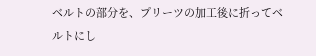ベルトの部分を、プリーツの加工後に折ってベルトにし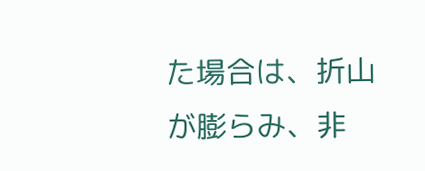た場合は、折山が膨らみ、非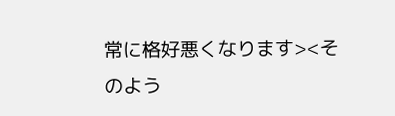常に格好悪くなります><そのよう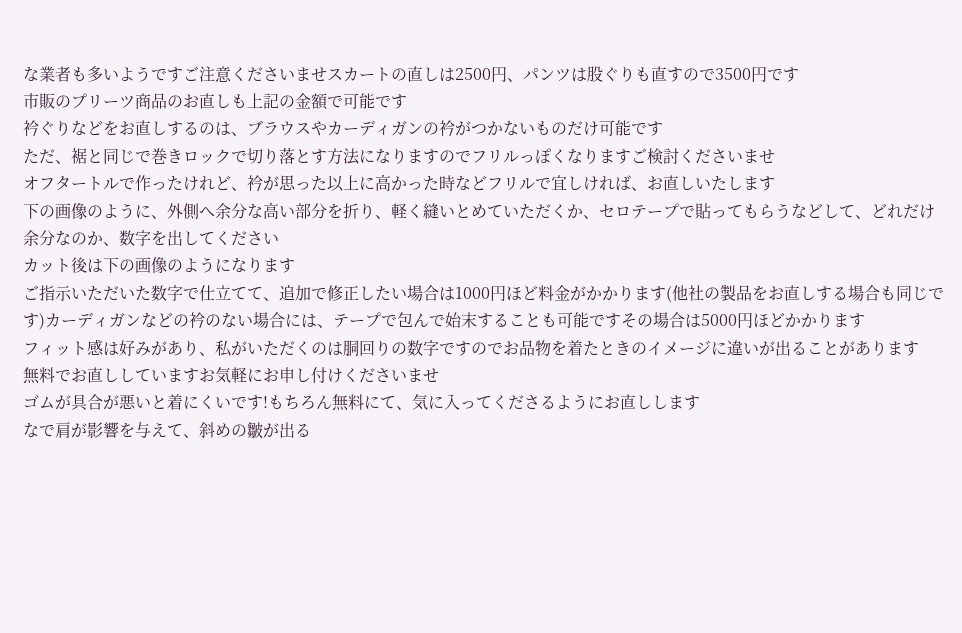な業者も多いようですご注意くださいませスカートの直しは2500円、パンツは股ぐりも直すので3500円です
市販のプリーツ商品のお直しも上記の金額で可能です
衿ぐりなどをお直しするのは、ブラウスやカーディガンの衿がつかないものだけ可能です
ただ、裾と同じで巻きロックで切り落とす方法になりますのでフリルっぽくなりますご検討くださいませ
オフタートルで作ったけれど、衿が思った以上に高かった時などフリルで宜しければ、お直しいたします
下の画像のように、外側へ余分な高い部分を折り、軽く縫いとめていただくか、セロテープで貼ってもらうなどして、どれだけ余分なのか、数字を出してください
カット後は下の画像のようになります
ご指示いただいた数字で仕立てて、追加で修正したい場合は1000円ほど料金がかかります(他社の製品をお直しする場合も同じです)カーディガンなどの衿のない場合には、テープで包んで始末することも可能ですその場合は5000円ほどかかります
フィット感は好みがあり、私がいただくのは胴回りの数字ですのでお品物を着たときのイメージに違いが出ることがあります
無料でお直ししていますお気軽にお申し付けくださいませ
ゴムが具合が悪いと着にくいです!もちろん無料にて、気に入ってくださるようにお直しします
なで肩が影響を与えて、斜めの皺が出る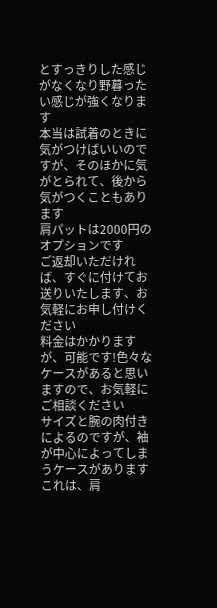とすっきりした感じがなくなり野暮ったい感じが強くなります
本当は試着のときに気がつけばいいのですが、そのほかに気がとられて、後から気がつくこともあります
肩パットは2000円のオプションです
ご返却いただければ、すぐに付けてお送りいたします、お気軽にお申し付けください
料金はかかりますが、可能です!色々なケースがあると思いますので、お気軽にご相談ください
サイズと腕の肉付きによるのですが、袖が中心によってしまうケースがあります
これは、肩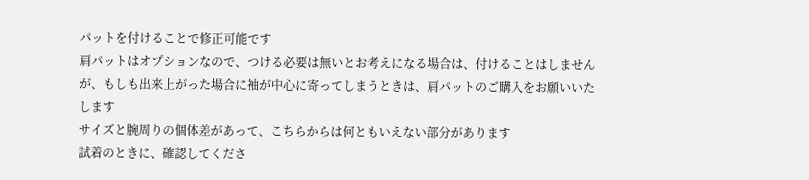パットを付けることで修正可能です
肩パットはオプションなので、つける必要は無いとお考えになる場合は、付けることはしませんが、もしも出来上がった場合に袖が中心に寄ってしまうときは、肩パットのご購入をお願いいたします
サイズと腕周りの個体差があって、こちらからは何ともいえない部分があります
試着のときに、確認してくださ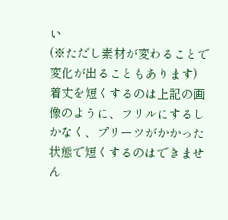い
(※ただし素材が変わることで変化が出ることもあります)
着丈を短くするのは上記の画像のように、フリルにするしかなく、プリーツがかかった状態で短くするのはできません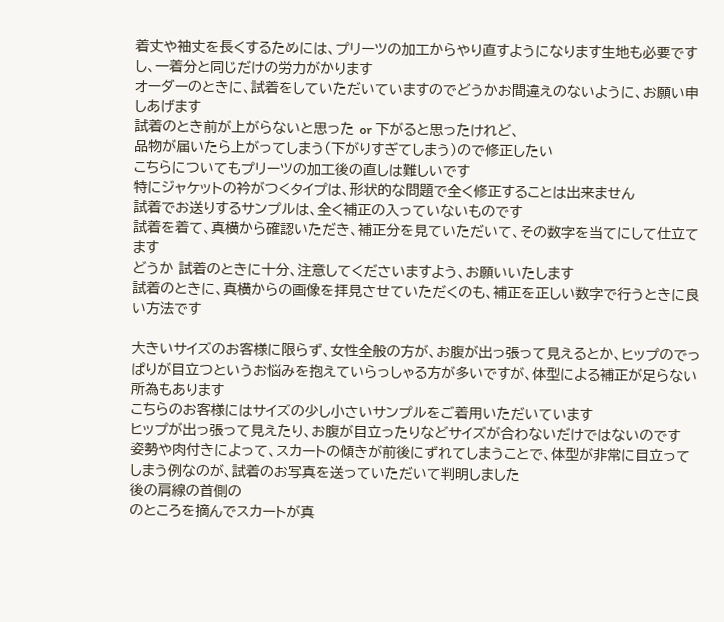着丈や袖丈を長くするためには、プリーツの加工からやり直すようになります生地も必要ですし、一着分と同じだけの労力がかります
オーダーのときに、試着をしていただいていますのでどうかお間違えのないように、お願い申しあげます
試着のとき前が上がらないと思った or 下がると思ったけれど、
品物が届いたら上がってしまう(下がりすぎてしまう)ので修正したい
こちらについてもプリーツの加工後の直しは難しいです
特にジャケットの衿がつくタイプは、形状的な問題で全く修正することは出来ません
試着でお送りするサンプルは、全く補正の入っていないものです
試着を着て、真横から確認いただき、補正分を見ていただいて、その数字を当てにして仕立てます
どうか 試着のときに十分、注意してくださいますよう、お願いいたします
試着のときに、真横からの画像を拝見させていただくのも、補正を正しい数字で行うときに良い方法です

大きいサイズのお客様に限らず、女性全般の方が、お腹が出っ張って見えるとか、ヒップのでっぱりが目立つというお悩みを抱えていらっしゃる方が多いですが、体型による補正が足らない所為もあります
こちらのお客様にはサイズの少し小さいサンプルをご着用いただいています
ヒップが出っ張って見えたり、お腹が目立ったりなどサイズが合わないだけではないのです
姿勢や肉付きによって、スカートの傾きが前後にずれてしまうことで、体型が非常に目立ってしまう例なのが、試着のお写真を送っていただいて判明しました
後の肩線の首側の
のところを摘んでスカートが真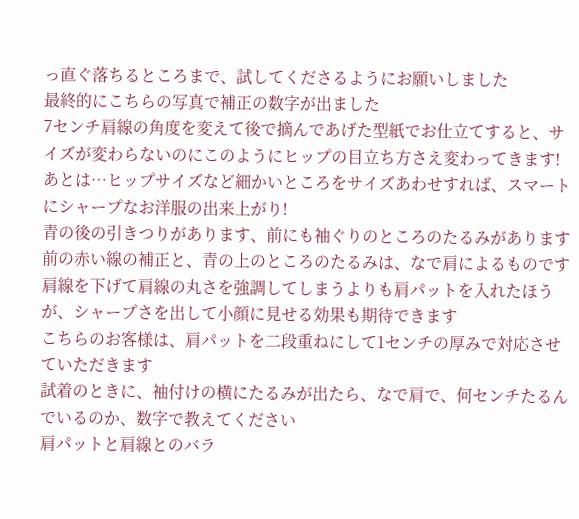っ直ぐ落ちるところまで、試してくださるようにお願いしました
最終的にこちらの写真で補正の数字が出ました
7センチ肩線の角度を変えて後で摘んであげた型紙でお仕立てすると、サイズが変わらないのにこのようにヒップの目立ち方さえ変わってきます!
あとは…ヒップサイズなど細かいところをサイズあわせすれば、スマートにシャープなお洋服の出来上がり!
青の後の引きつりがあります、前にも袖ぐりのところのたるみがあります前の赤い線の補正と、青の上のところのたるみは、なで肩によるものです
肩線を下げて肩線の丸さを強調してしまうよりも肩パットを入れたほうが、シャープさを出して小顔に見せる効果も期待できます
こちらのお客様は、肩パットを二段重ねにして1センチの厚みで対応させていただきます
試着のときに、袖付けの横にたるみが出たら、なで肩で、何センチたるんでいるのか、数字で教えてください
肩パットと肩線とのバラ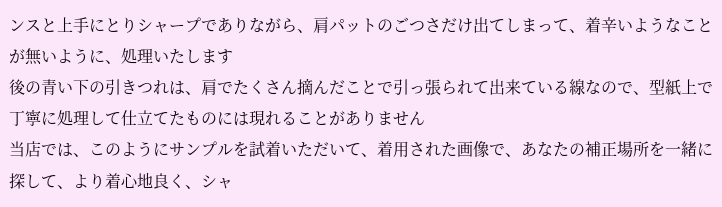ンスと上手にとりシャープでありながら、肩パットのごつさだけ出てしまって、着辛いようなことが無いように、処理いたします
後の青い下の引きつれは、肩でたくさん摘んだことで引っ張られて出来ている線なので、型紙上で丁寧に処理して仕立てたものには現れることがありません
当店では、このようにサンプルを試着いただいて、着用された画像で、あなたの補正場所を一緒に探して、より着心地良く、シャ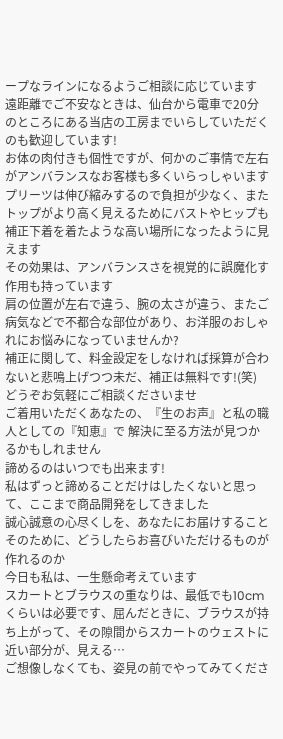ープなラインになるようご相談に応じています
遠距離でご不安なときは、仙台から電車で20分のところにある当店の工房までいらしていただくのも歓迎しています!
お体の肉付きも個性ですが、何かのご事情で左右がアンバランスなお客様も多くいらっしゃいます
プリーツは伸び縮みするので負担が少なく、またトップがより高く見えるためにバストやヒップも補正下着を着たような高い場所になったように見えます
その効果は、アンバランスさを視覚的に誤魔化す作用も持っています
肩の位置が左右で違う、腕の太さが違う、またご病気などで不都合な部位があり、お洋服のおしゃれにお悩みになっていませんか?
補正に関して、料金設定をしなければ採算が合わないと悲鳴上げつつ未だ、補正は無料です!(笑)
どうぞお気軽にご相談くださいませ
ご着用いただくあなたの、『生のお声』と私の職人としての『知恵』で 解決に至る方法が見つかるかもしれません
諦めるのはいつでも出来ます!
私はずっと諦めることだけはしたくないと思って、ここまで商品開発をしてきました
誠心誠意の心尽くしを、あなたにお届けすること
そのために、どうしたらお喜びいただけるものが作れるのか
今日も私は、一生懸命考えています
スカートとブラウスの重なりは、最低でも10cmくらいは必要です、屈んだときに、ブラウスが持ち上がって、その隙間からスカートのウェストに近い部分が、見える…
ご想像しなくても、姿見の前でやってみてくださ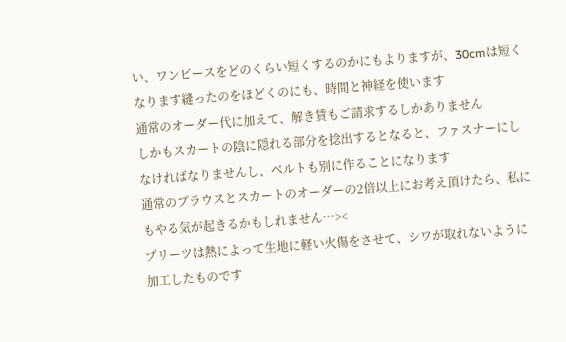い、ワンピースをどのくらい短くするのかにもよりますが、30cmは短くなります縫ったのをほどくのにも、時間と神経を使います
通常のオーダー代に加えて、解き賃もご請求するしかありません
しかもスカートの陰に隠れる部分を捻出するとなると、ファスナーにしなければなりませんし、ベルトも別に作ることになります
通常のブラウスとスカートのオーダーの2倍以上にお考え頂けたら、私にもやる気が起きるかもしれません…><
プリーツは熱によって生地に軽い火傷をさせて、シワが取れないように加工したものです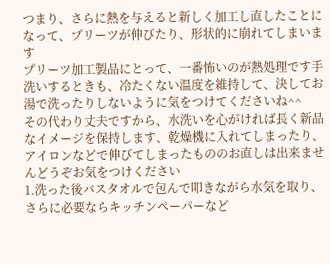つまり、さらに熱を与えると新しく加工し直したことになって、プリーツが伸びたり、形状的に崩れてしまいます
プリーツ加工製品にとって、一番怖いのが熱処理です手洗いするときも、冷たくない温度を維持して、決してお湯で洗ったりしないように気をつけてくださいね^^
その代わり丈夫ですから、水洗いを心がければ長く新品なイメージを保持します、乾燥機に入れてしまったり、アイロンなどで伸びてしまったもののお直しは出来ませんどうぞお気をつけください
1.洗った後バスタオルで包んで叩きながら水気を取り、さらに必要ならキッチンペーパーなど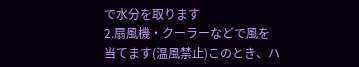で水分を取ります
2.扇風機・クーラーなどで風を当てます(温風禁止)このとき、ハ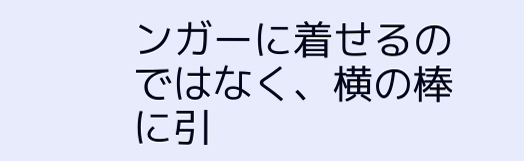ンガーに着せるのではなく、横の棒に引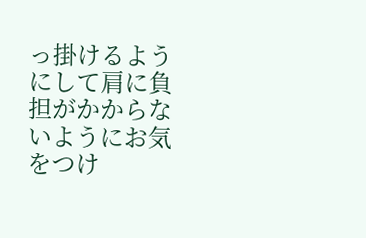っ掛けるようにして肩に負担がかからないようにお気をつけ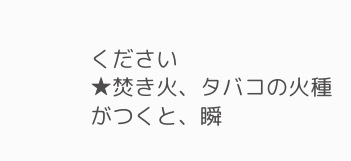ください
★焚き火、タバコの火種がつくと、瞬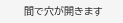間で穴が開きます